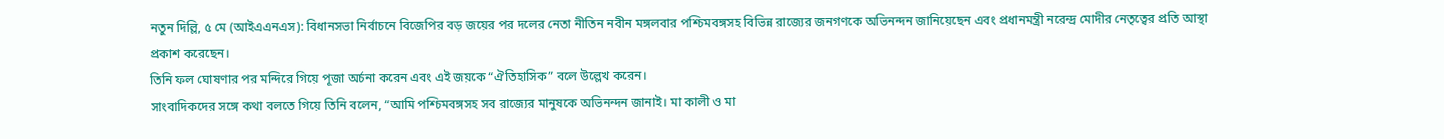নতুন দিল্লি, ৫ মে (আইএএনএস): বিধানসভা নির্বাচনে বিজেপির বড় জয়ের পর দলের নেতা নীতিন নবীন মঙ্গলবার পশ্চিমবঙ্গসহ বিভিন্ন রাজ্যের জনগণকে অভিনন্দন জানিয়েছেন এবং প্রধানমন্ত্রী নরেন্দ্র মোদীর নেতৃত্বের প্রতি আস্থা প্রকাশ করেছেন।
তিনি ফল ঘোষণার পর মন্দিরে গিয়ে পূজা অর্চনা করেন এবং এই জয়কে “ঐতিহাসিক” বলে উল্লেখ করেন।
সাংবাদিকদের সঙ্গে কথা বলতে গিয়ে তিনি বলেন, “আমি পশ্চিমবঙ্গসহ সব রাজ্যের মানুষকে অভিনন্দন জানাই। মা কালী ও মা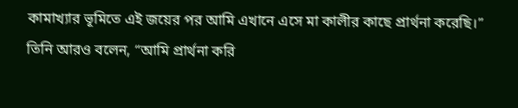কামাখ্যার ভূমিতে এই জয়ের পর আমি এখানে এসে মা কালীর কাছে প্রার্থনা করেছি।”
তিনি আরও বলেন, “আমি প্রার্থনা করি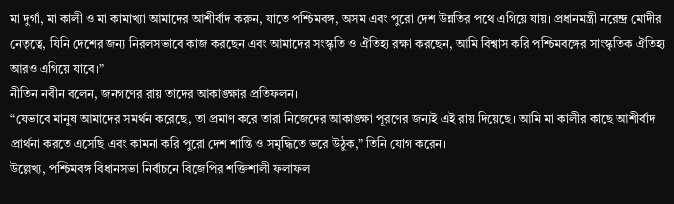মা দুর্গা, মা কালী ও মা কামাখ্যা আমাদের আশীর্বাদ করুন, যাতে পশ্চিমবঙ্গ, অসম এবং পুরো দেশ উন্নতির পথে এগিয়ে যায়। প্রধানমন্ত্রী নরেন্দ্র মোদীর নেতৃত্বে, যিনি দেশের জন্য নিরলসভাবে কাজ করছেন এবং আমাদের সংস্কৃতি ও ঐতিহ্য রক্ষা করছেন, আমি বিশ্বাস করি পশ্চিমবঙ্গের সাংস্কৃতিক ঐতিহ্য আরও এগিয়ে যাবে।”
নীতিন নবীন বলেন, জনগণের রায় তাদের আকাঙ্ক্ষার প্রতিফলন।
“যেভাবে মানুষ আমাদের সমর্থন করেছে, তা প্রমাণ করে তারা নিজেদের আকাঙ্ক্ষা পূরণের জন্যই এই রায় দিয়েছে। আমি মা কালীর কাছে আশীর্বাদ প্রার্থনা করতে এসেছি এবং কামনা করি পুরো দেশ শান্তি ও সমৃদ্ধিতে ভরে উঠুক,” তিনি যোগ করেন।
উল্লেখ্য, পশ্চিমবঙ্গ বিধানসভা নির্বাচনে বিজেপির শক্তিশালী ফলাফল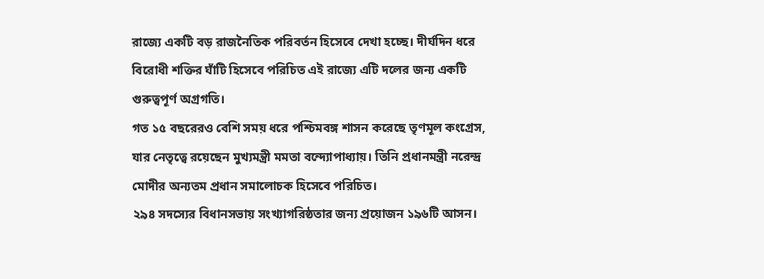রাজ্যে একটি বড় রাজনৈতিক পরিবর্তন হিসেবে দেখা হচ্ছে। দীর্ঘদিন ধরে বিরোধী শক্তির ঘাঁটি হিসেবে পরিচিত এই রাজ্যে এটি দলের জন্য একটি গুরুত্বপূর্ণ অগ্রগতি।
গত ১৫ বছরেরও বেশি সময় ধরে পশ্চিমবঙ্গ শাসন করেছে তৃণমূল কংগ্রেস, যার নেতৃত্বে রয়েছেন মুখ্যমন্ত্রী মমতা বন্দ্যোপাধ্যায়। তিনি প্রধানমন্ত্রী নরেন্দ্র মোদীর অন্যতম প্রধান সমালোচক হিসেবে পরিচিত।
২৯৪ সদস্যের বিধানসভায় সংখ্যাগরিষ্ঠতার জন্য প্রয়োজন ১৯৬টি আসন।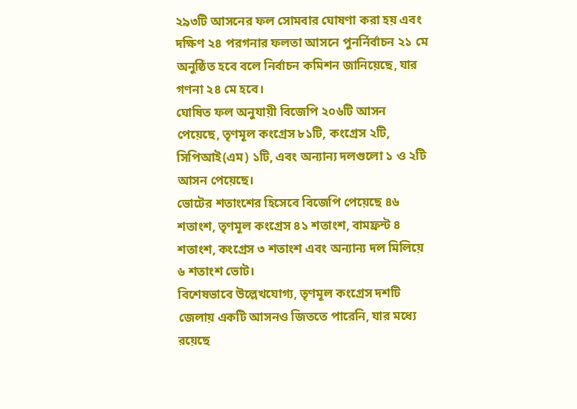২৯৩টি আসনের ফল সোমবার ঘোষণা করা হয় এবং দক্ষিণ ২৪ পরগনার ফলতা আসনে পুনর্নির্বাচন ২১ মে অনুষ্ঠিত হবে বলে নির্বাচন কমিশন জানিয়েছে, যার গণনা ২৪ মে হবে।
ঘোষিত ফল অনুযায়ী বিজেপি ২০৬টি আসন পেয়েছে, তৃণমূল কংগ্রেস ৮১টি, কংগ্রেস ২টি, সিপিআই(এম) ১টি, এবং অন্যান্য দলগুলো ১ ও ২টি আসন পেয়েছে।
ভোটের শতাংশের হিসেবে বিজেপি পেয়েছে ৪৬ শতাংশ, তৃণমূল কংগ্রেস ৪১ শতাংশ, বামফ্রন্ট ৪ শতাংশ, কংগ্রেস ৩ শতাংশ এবং অন্যান্য দল মিলিয়ে ৬ শতাংশ ভোট।
বিশেষভাবে উল্লেখযোগ্য, তৃণমূল কংগ্রেস দশটি জেলায় একটি আসনও জিততে পারেনি, যার মধ্যে রয়েছে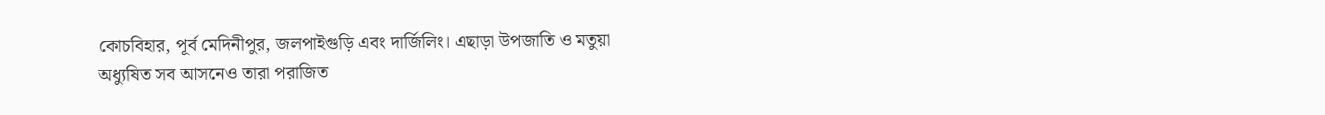কোচবিহার, পূর্ব মেদিনীপুর, জলপাইগুড়ি এবং দার্জিলিং। এছাড়া উপজাতি ও মতুয়া অধ্যুষিত সব আসনেও তারা পরাজিত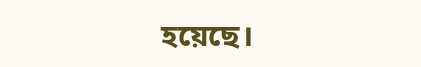হয়েছে।